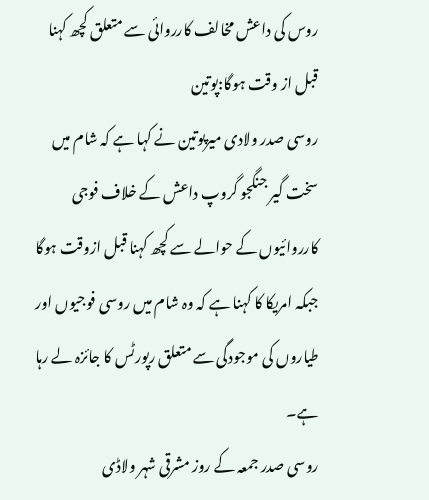روس کی داعش مخالف کارروائی سے متعلق کچھ کہنا قبل از وقت ہوگا:پوتین
روسی صدر ولادی میرپوتین نے کہا ہے کہ شام میں سخت گیر جنگجو گروپ داعش کے خلاف فوجی کارروائیوں کے حوالے سے کچھ کہنا قبل ازوقت ہوگا جبکہ امریکا کا کہنا ہے کہ وہ شام میں روسی فوجیوں اور طیاروں کی موجودگی سے متعلق رپورٹس کا جائزہ لے رہا ہے۔
روسی صدر جمعہ کے روز مشرقی شہر ولاڈی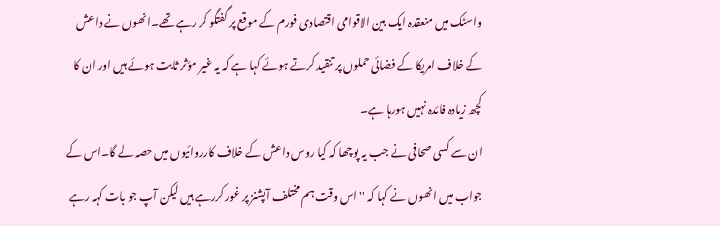واسٹک میں منعقدہ ایک بین الاقوامی اقتصادی فورم کے موقع پر گفتگو کر رہے تھے۔انھوں نے داعش کے خلاف امریکا کے فضائی حملوں پر تنقید کرتے ہوئے کہا ہے کہ یہ غیر مؤثر ثابت ہوئے ہیں اور ان کا کچھ زیادہ فائدہ نہیں ہورہا ہے۔
ان سے کسی صحافی نے جب یہ پوچھا کہ کیا روس داعش کے خلاف کارروائیوں میں حصہ لے گا۔اس کے جواب میں انھوں نے کہا کہ ''اس وقت ہم مختلف آپشنز پر غور کررہے ہیں لیکن آپ جو بات کہہ رہے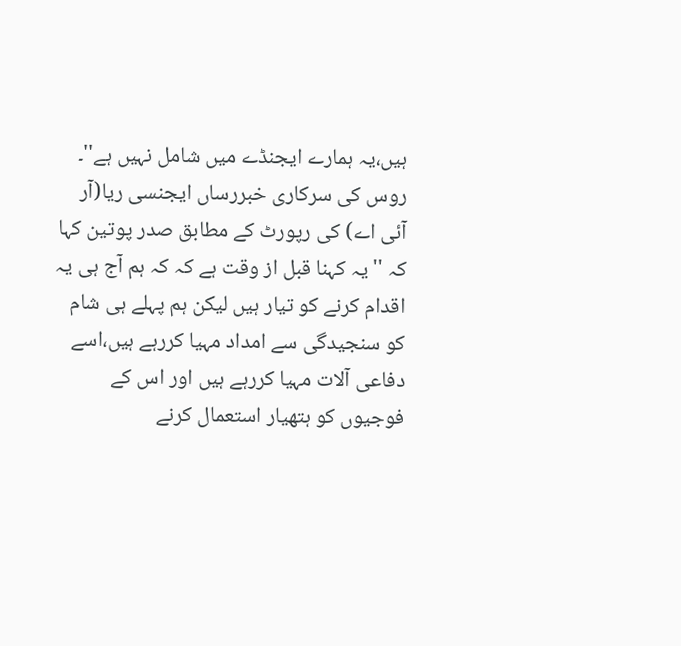ہیں،یہ ہمارے ایجنڈے میں شامل نہیں ہے''۔
روس کی سرکاری خبررساں ایجنسی ریا(آر آئی اے) کی رپورٹ کے مطابق صدر پوتین کہا کہ ''یہ کہنا قبل از وقت ہے کہ کہ ہم آج ہی یہ اقدام کرنے کو تیار ہیں لیکن ہم پہلے ہی شام کو سنجیدگی سے امداد مہیا کررہے ہیں،اسے دفاعی آلات مہیا کررہے ہیں اور اس کے فوجیوں کو ہتھیار استعمال کرنے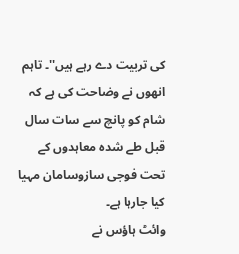کی تربیت دے رہے ہیں''۔ تاہم انھوں نے وضاحت کی ہے کہ شام کو پانچ سے سات سال قبل طے شدہ معاہدوں کے تحت فوجی سازوسامان مہیا کیا جارہا ہے۔
وائٹ ہاؤس نے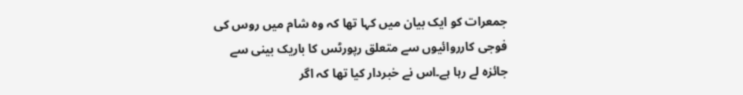جمعرات کو ایک بیان میں کہا تھا کہ وہ شام میں روس کی فوجی کارروائیوں سے متعلق رپورٹس کا باریک بینی سے جائزہ لے رہا ہے۔اس نے خبردار کیا تھا کہ اگر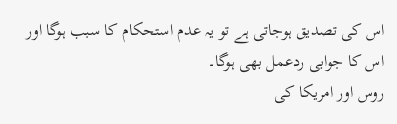اس کی تصدیق ہوجاتی ہے تو یہ عدم استحکام کا سبب ہوگا اور اس کا جوابی ردعمل بھی ہوگا۔
روس اور امریکا کی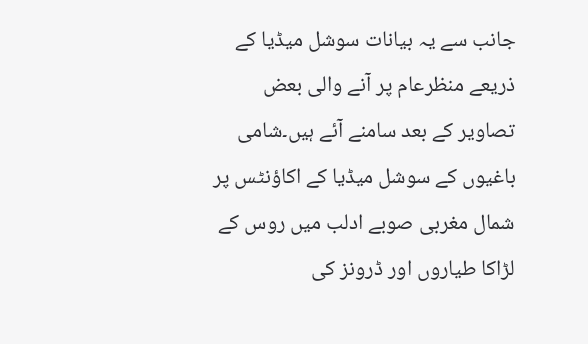جانب سے یہ بیانات سوشل میڈیا کے ذریعے منظرعام پر آنے والی بعض تصاویر کے بعد سامنے آئے ہیں۔شامی باغیوں کے سوشل میڈیا کے اکاؤنٹس پر شمال مغربی صوبے ادلب میں روس کے لڑاکا طیاروں اور ڈرونز کی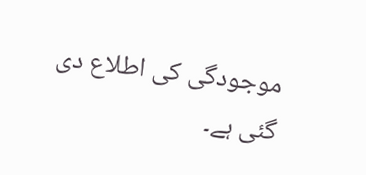موجودگی کی اطلاع دی گئی ہے۔